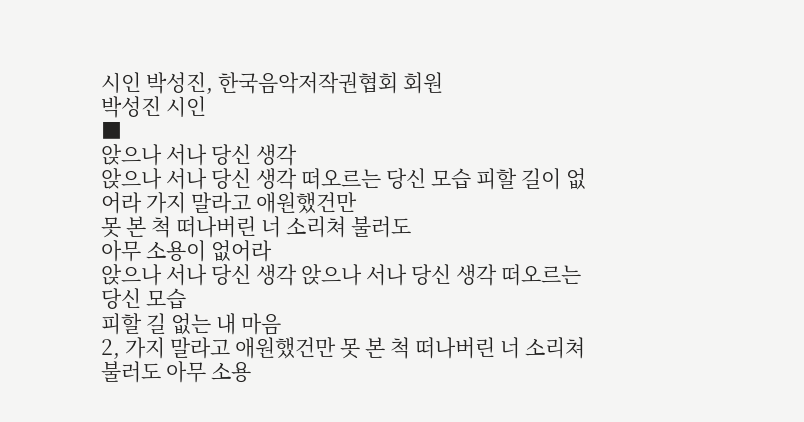시인 박성진, 한국음악저작권협회 회원
박성진 시인
■
앉으나 서나 당신 생각
앉으나 서나 당신 생각 떠오르는 당신 모습 피할 길이 없어라 가지 말라고 애원했건만
못 본 척 떠나버린 너 소리쳐 불러도
아무 소용이 없어라
앉으나 서나 당신 생각 앉으나 서나 당신 생각 떠오르는 당신 모습
피할 길 없는 내 마음
2, 가지 말라고 애원했건만 못 본 척 떠나버린 너 소리쳐 불러도 아무 소용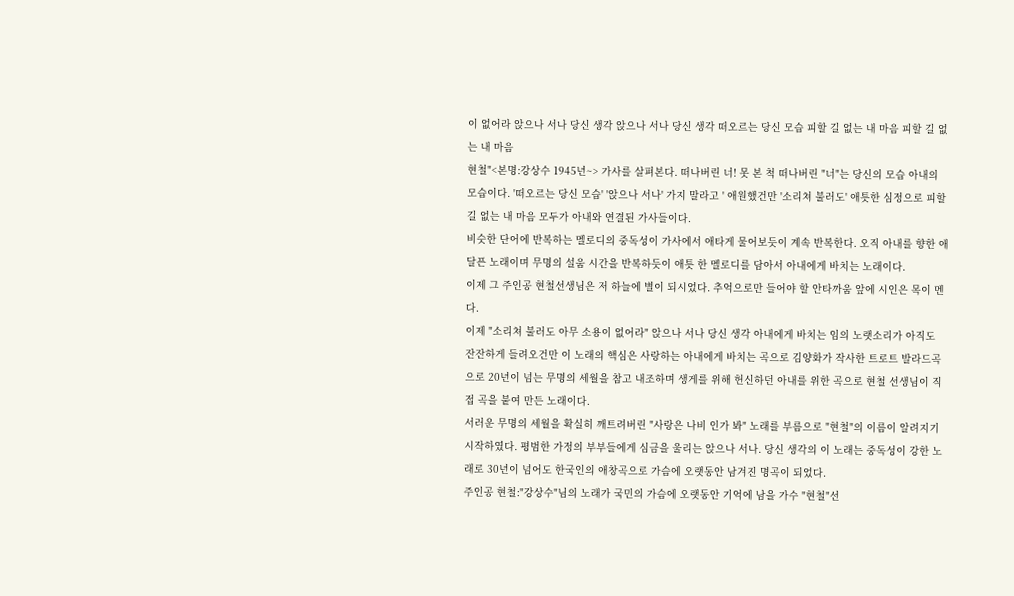이 없어라 앉으나 서나 당신 생각 앉으나 서나 당신 생각 떠오르는 당신 모습 피할 길 없는 내 마음 피할 길 없는 내 마음
현철"<본명:강상수 1945년~> 가사를 살펴본다. 떠나버린 너! 못 본 척 떠나버린 "너"는 당신의 모습 아내의 모습이다. '떠오르는 당신 모습' '앉으나 서나' 가지 말라고 ' 애원했건만 '소리쳐 불러도' 애틋한 심정으로 피할 길 없는 내 마음 모두가 아내와 연결된 가사들이다.
비슷한 단어에 반복하는 멜로디의 중독성이 가사에서 애타게 물어보듯이 계속 반복한다. 오직 아내를 향한 애달픈 노래이며 무명의 설움 시간을 반복하듯이 애틋 한 멜로디를 담아서 아내에게 바치는 노래이다.
이제 그 주인공 현철선생님은 저 하늘에 별이 되시었다. 추억으로만 들어야 할 안타까움 앞에 시인은 목이 멘다.
이제 "소리쳐 불러도 아무 소용이 없어라" 앉으나 서나 당신 생각 아내에게 바치는 임의 노랫소리가 아직도 잔잔하게 들려오건만 이 노래의 핵심은 사랑하는 아내에게 바치는 곡으로 김양화가 작사한 트로트 발라드곡으로 20년이 넘는 무명의 세월을 참고 내조하며 생게를 위해 헌신하던 아내를 위한 곡으로 현철 선생님이 직접 곡을 붙여 만든 노래이다.
서러운 무명의 세월을 확실히 깨트려버린 "사랑은 나비 인가 봐" 노래를 부름으로 "현철"의 이름이 알려지기 시작하였다. 평범한 가정의 부부들에게 심금을 울리는 앉으나 서나. 당신 생각의 이 노래는 중독성이 강한 노래로 30년이 넘어도 한국인의 애창곡으로 가슴에 오랫동안 남겨진 명곡이 되었다.
주인공 현철:"강상수"님의 노래가 국민의 가슴에 오랫동안 기억에 남을 가수 "현철"선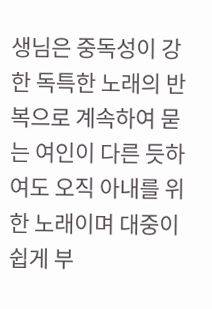생님은 중독성이 강한 독특한 노래의 반복으로 계속하여 묻는 여인이 다른 듯하여도 오직 아내를 위한 노래이며 대중이 쉽게 부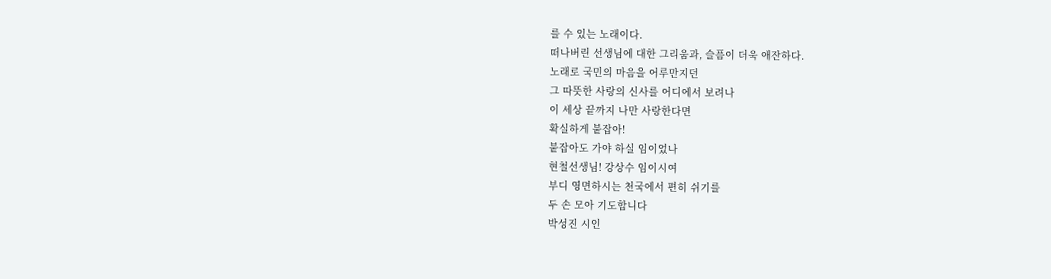를 수 있는 노래이다.
떠나버린 선생님에 대한 그리움과, 슬픔이 더욱 애잔하다.
노래로 국민의 마음을 어루만지던
그 따뜻한 사랑의 신사를 어디에서 보려나
이 세상 끝까지 나만 사랑한다면
확실하게 붙잡아!
붙잡아도 가야 하실 임이었나
현철선생님! 강상수 임이시여
부디 영면하시는 천국에서 편히 쉬기를
두 손 모아 기도합니다
박성진 시인